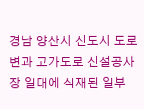경남 양산시 신도시 도로변과 고가도로 신설공사장 일대에 식재된 일부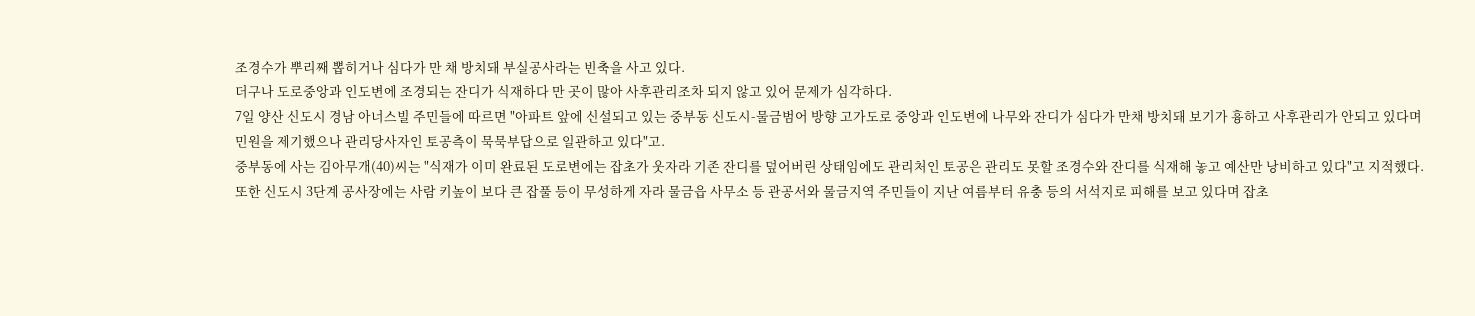조경수가 뿌리째 뽑히거나 심다가 만 채 방치돼 부실공사라는 빈축을 사고 있다.
더구나 도로중앙과 인도변에 조경되는 잔디가 식재하다 만 곳이 많아 사후관리조차 되지 않고 있어 문제가 심각하다.
7일 양산 신도시 경남 아너스빌 주민들에 따르면 "아파트 앞에 신설되고 있는 중부동 신도시-물금범어 방향 고가도로 중앙과 인도변에 나무와 잔디가 심다가 만채 방치돼 보기가 흉하고 사후관리가 안되고 있다며 민원을 제기했으나 관리당사자인 토공측이 묵묵부답으로 일관하고 있다"고.
중부동에 사는 김아무개(40)씨는 "식재가 이미 완료된 도로변에는 잡초가 웃자라 기존 잔디를 덮어버린 상태임에도 관리처인 토공은 관리도 못할 조경수와 잔디를 식재해 놓고 예산만 낭비하고 있다"고 지적했다.
또한 신도시 3단계 공사장에는 사람 키높이 보다 큰 잡풀 등이 무성하게 자라 물금읍 사무소 등 관공서와 물금지역 주민들이 지난 여름부터 유충 등의 서석지로 피해를 보고 있다며 잡초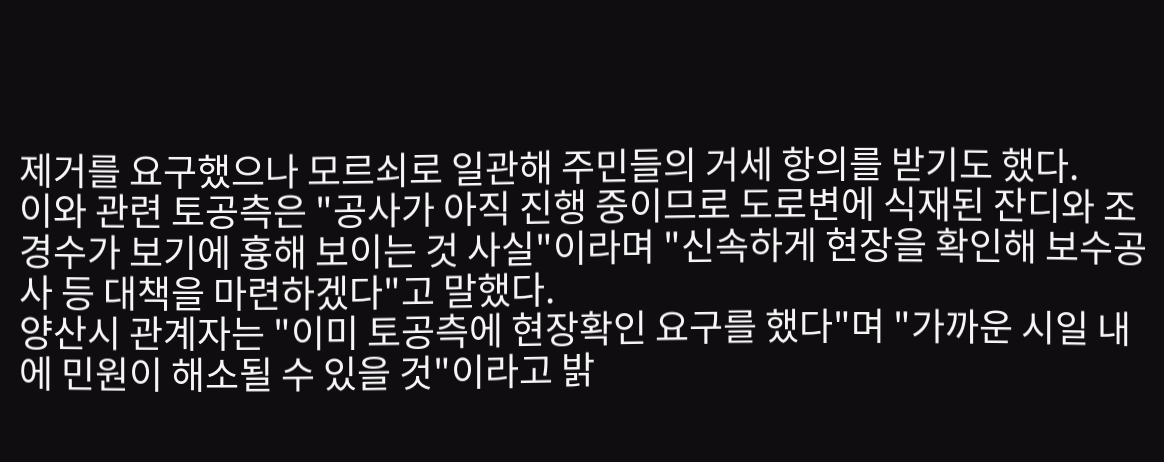제거를 요구했으나 모르쇠로 일관해 주민들의 거세 항의를 받기도 했다.
이와 관련 토공측은 "공사가 아직 진행 중이므로 도로변에 식재된 잔디와 조경수가 보기에 흉해 보이는 것 사실"이라며 "신속하게 현장을 확인해 보수공사 등 대책을 마련하겠다"고 말했다.
양산시 관계자는 "이미 토공측에 현장확인 요구를 했다"며 "가까운 시일 내에 민원이 해소될 수 있을 것"이라고 밝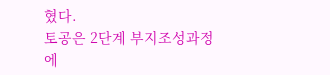혔다.
토공은 2단계 부지조성과정에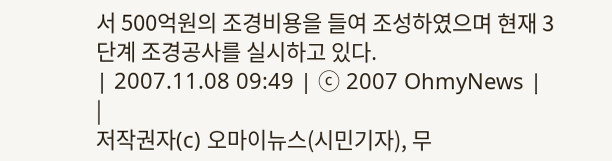서 500억원의 조경비용을 들여 조성하였으며 현재 3단계 조경공사를 실시하고 있다.
| 2007.11.08 09:49 | ⓒ 2007 OhmyNews |
|
저작권자(c) 오마이뉴스(시민기자), 무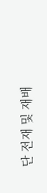단 전재 및 재배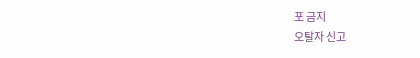포 금지
오탈자 신고